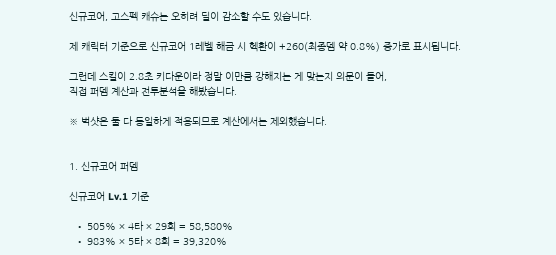신규코어, 고스펙 캐슈는 오히려 딜이 감소할 수도 있습니다.

제 캐릭터 기준으로 신규코어 1레벨 해금 시 헥환이 +260(최종뎀 약 0.8%) 증가로 표시됩니다.

그런데 스킬이 2.8초 키다운이라 정말 이만큼 강해지는 게 맞는지 의문이 들어,
직접 퍼뎀 계산과 전투분석을 해봤습니다.

※ 벅샷은 둘 다 동일하게 적용되므로 계산에서는 제외했습니다.


1. 신규코어 퍼뎀

신규코어 Lv.1 기준

  • 505% × 4타 × 29회 = 58,580%
  • 983% × 5타 × 8회 = 39,320%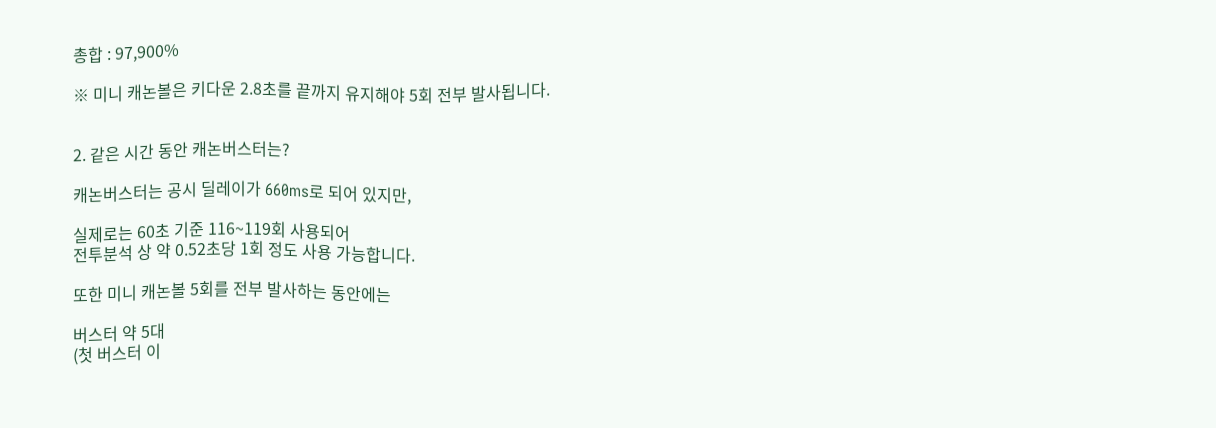총합 : 97,900%

※ 미니 캐논볼은 키다운 2.8초를 끝까지 유지해야 5회 전부 발사됩니다.


2. 같은 시간 동안 캐논버스터는?

캐논버스터는 공시 딜레이가 660ms로 되어 있지만,

실제로는 60초 기준 116~119회 사용되어
전투분석 상 약 0.52초당 1회 정도 사용 가능합니다.

또한 미니 캐논볼 5회를 전부 발사하는 동안에는

버스터 약 5대
(첫 버스터 이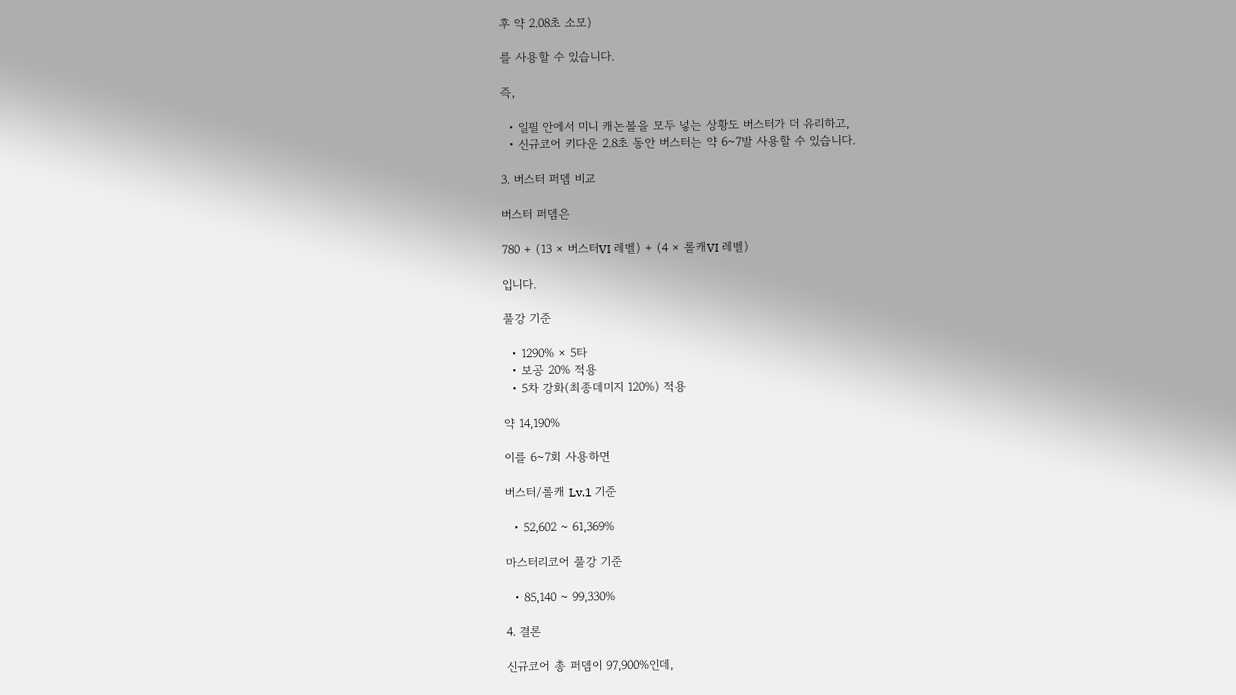후 약 2.08초 소모)

를 사용할 수 있습니다.

즉,

  • 일필 안에서 미니 캐논볼을 모두 넣는 상황도 버스터가 더 유리하고,
  • 신규코어 키다운 2.8초 동안 버스터는 약 6~7발 사용할 수 있습니다.

3. 버스터 퍼뎀 비교

버스터 퍼뎀은

780 + (13 × 버스터VI 레벨) + (4 × 롤캐VI 레벨)

입니다.

풀강 기준

  • 1290% × 5타
  • 보공 20% 적용
  • 5차 강화(최종데미지 120%) 적용

약 14,190%

이를 6~7회 사용하면

버스터/롤캐 Lv.1 기준

  • 52,602 ~ 61,369%

마스터리코어 풀강 기준

  • 85,140 ~ 99,330%

4. 결론

신규코어 총 퍼뎀이 97,900%인데,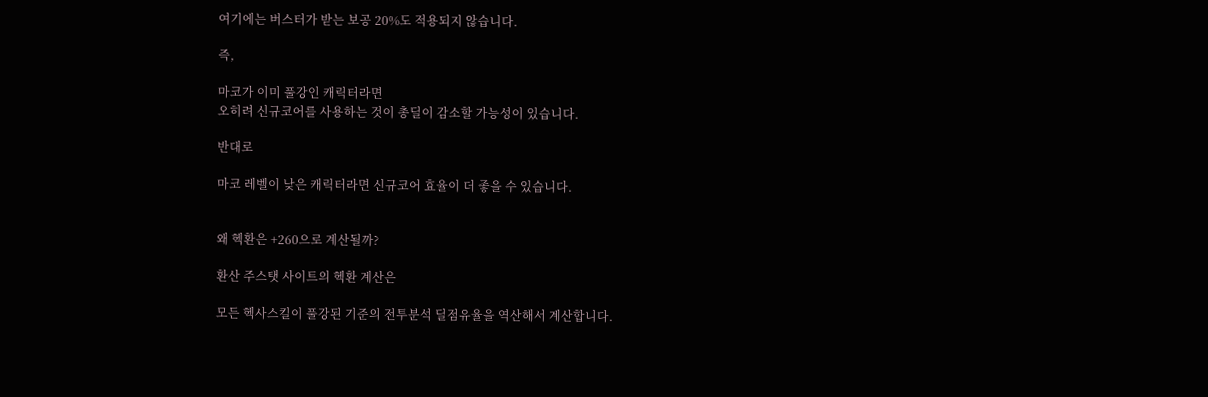여기에는 버스터가 받는 보공 20%도 적용되지 않습니다.

즉,

마코가 이미 풀강인 캐릭터라면
오히려 신규코어를 사용하는 것이 총딜이 감소할 가능성이 있습니다.

반대로

마코 레벨이 낮은 캐릭터라면 신규코어 효율이 더 좋을 수 있습니다.


왜 헥환은 +260으로 계산될까?

환산 주스탯 사이트의 헥환 계산은

모든 헥사스킬이 풀강된 기준의 전투분석 딜점유율을 역산해서 계산합니다.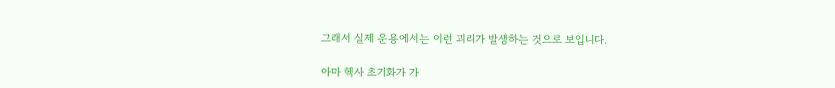그래서 실제 운용에서는 이런 괴리가 발생하는 것으로 보입니다.

아마 헥사 초기화가 가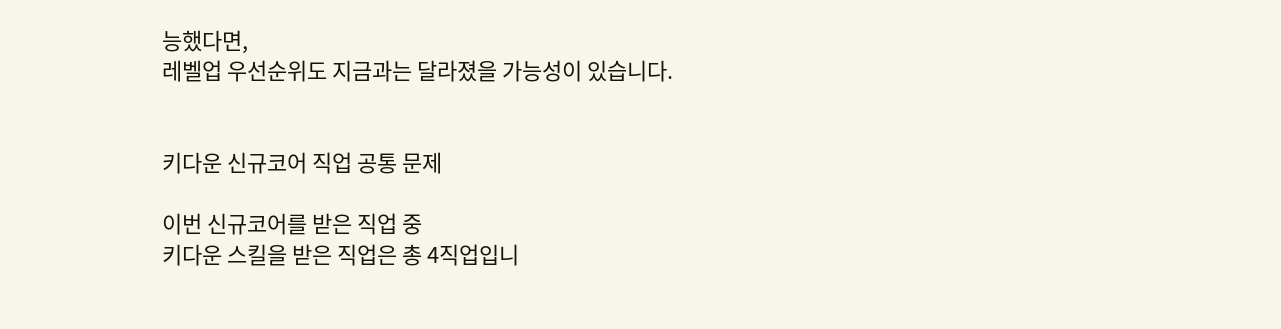능했다면,
레벨업 우선순위도 지금과는 달라졌을 가능성이 있습니다.


키다운 신규코어 직업 공통 문제

이번 신규코어를 받은 직업 중
키다운 스킬을 받은 직업은 총 4직업입니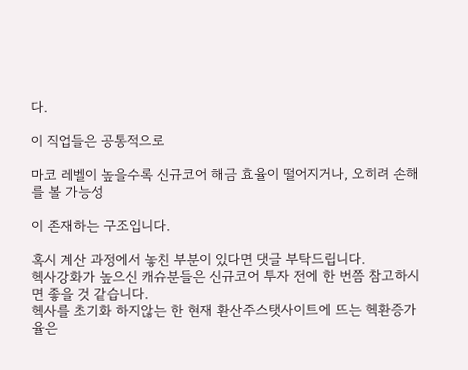다.

이 직업들은 공통적으로

마코 레벨이 높을수록 신규코어 해금 효율이 떨어지거나, 오히려 손해를 볼 가능성

이 존재하는 구조입니다.

혹시 계산 과정에서 놓친 부분이 있다면 댓글 부탁드립니다.
헥사강화가 높으신 캐슈분들은 신규코어 투자 전에 한 번쯤 참고하시면 좋을 것 같습니다.
헥사를 초기화 하지않는 한 현재 환산주스탯사이트에 뜨는 헥환증가율은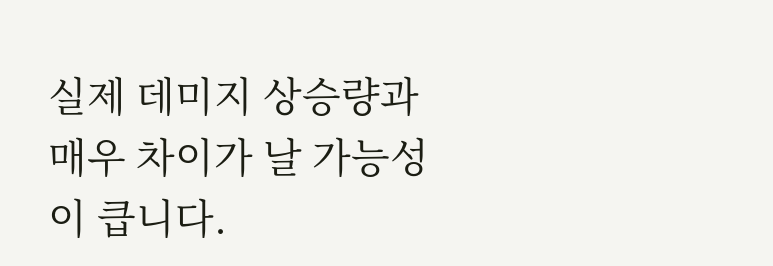실제 데미지 상승량과 매우 차이가 날 가능성이 큽니다.